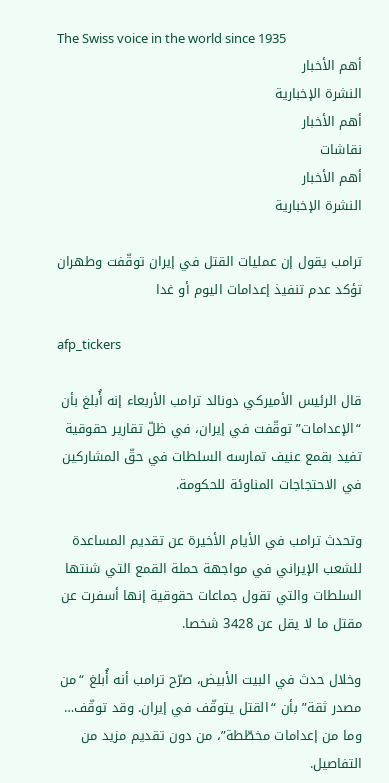The Swiss voice in the world since 1935
أهم الأخبار
النشرة الإخبارية
أهم الأخبار
نقاشات
أهم الأخبار
النشرة الإخبارية

ترامب يقول إن عمليات القتل في إيران توقّفت وطهران تؤكد عدم تنفيذ إعدامات اليوم أو غدا

afp_tickers

قال الرئيس الأميركي دونالد ترامب الأربعاء إنه أُبلغ بأن “الإعدامات” توقّفت في إيران، في ظلّ تقارير حقوقية تفيد بقمع عنيف تمارسه السلطات في حقّ المشاركين في الاحتجاجات المناوئة للحكومة.

وتحدث ترامب في الأيام الأخيرة عن تقديم المساعدة للشعب الإيراني في مواجهة حملة القمع التي شنتها السلطات والتي تقول جماعات حقوقية إنها أسفرت عن مقتل ما لا يقل عن 3428 شخصا.

وخلال حدث في البيت الأبيض، صرّح ترامب أنه أُبلغ “من مصدر ثقة” بأن “القتل يتوقّف في إيران. وقد توقّف… وما من إعدامات مخطّطة”، من دون تقديم مزيد من التفاصيل.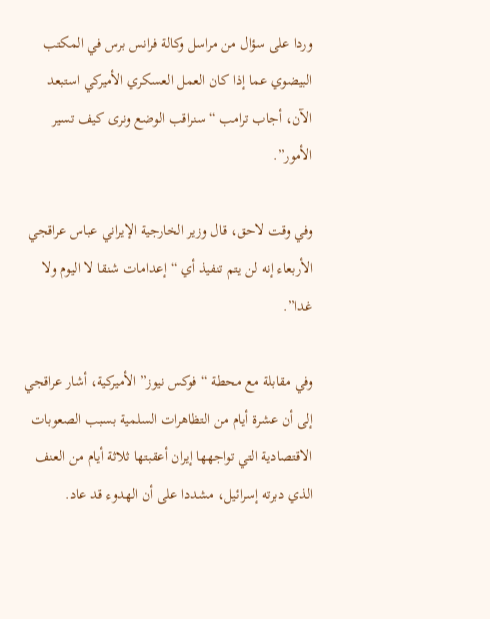وردا على سؤال من مراسل وكالة فرانس برس في المكتب البيضوي عما إذا كان العمل العسكري الأميركي استبعد الآن، أجاب ترامب “سنراقب الوضع ونرى كيف تسير الأمور”.

وفي وقت لاحق، قال وزير الخارجية الإيراني عباس عراقجي الأربعاء إنه لن يتم تنفيذ أي “إعدامات شنقا لا اليوم ولا غدا”.

وفي مقابلة مع محطة “فوكس نيوز” الأميركية، أشار عراقجي إلى أن عشرة أيام من التظاهرات السلمية بسبب الصعوبات الاقتصادية التي تواجهها إيران أعقبتها ثلاثة أيام من العنف الذي دبرته إسرائيل، مشددا على أن الهدوء قد عاد.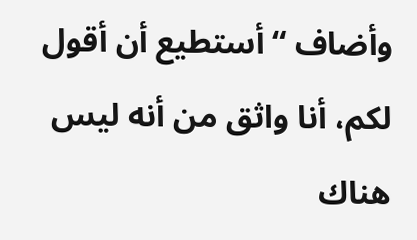وأضاف “أستطيع أن أقول لكم، أنا واثق من أنه ليس هناك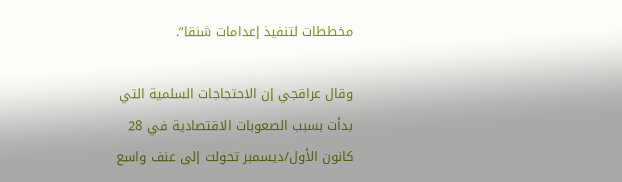مخططات لتنفيذ إعدامات شنقا”.

وقال عراقجي إن الاحتجاجات السلمية التي بدأت بسبب الصعوبات الاقتصادية في 28 كانون الأول/ديسمبر تحولت إلى عنف واسع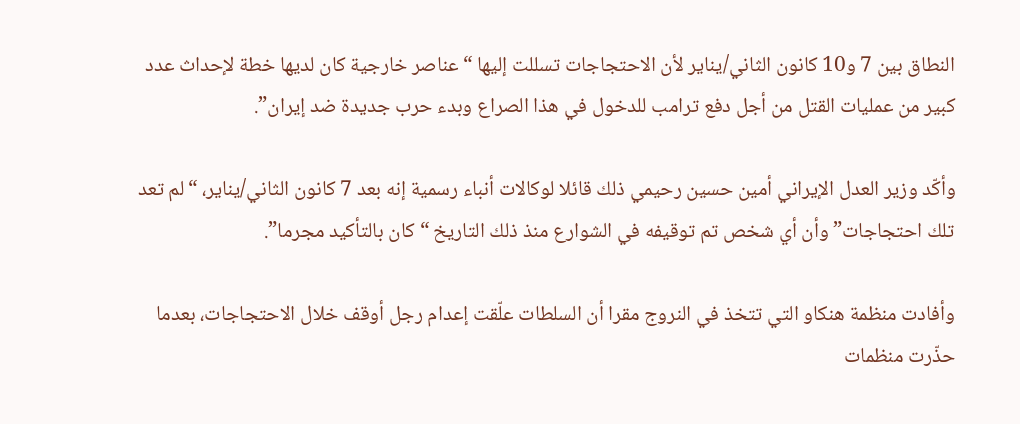النطاق بين 7 و10 كانون الثاني/يناير لأن الاحتجاجات تسللت إليها “عناصر خارجية كان لديها خطة لإحداث عدد كبير من عمليات القتل من أجل دفع ترامب للدخول في هذا الصراع وبدء حرب جديدة ضد إيران”.

وأكّد وزير العدل الإيراني أمين حسين رحيمي ذلك قائلا لوكالات أنباء رسمية إنه بعد 7 كانون الثاني/يناير، “لم تعد تلك احتجاجات” وأن أي شخص تم توقيفه في الشوارع منذ ذلك التاريخ “كان بالتأكيد مجرما”.

وأفادت منظمة هنكاو التي تتخذ في النروج مقرا أن السلطات علّقت إعدام رجل أوقف خلال الاحتجاجات، بعدما حذّرت منظمات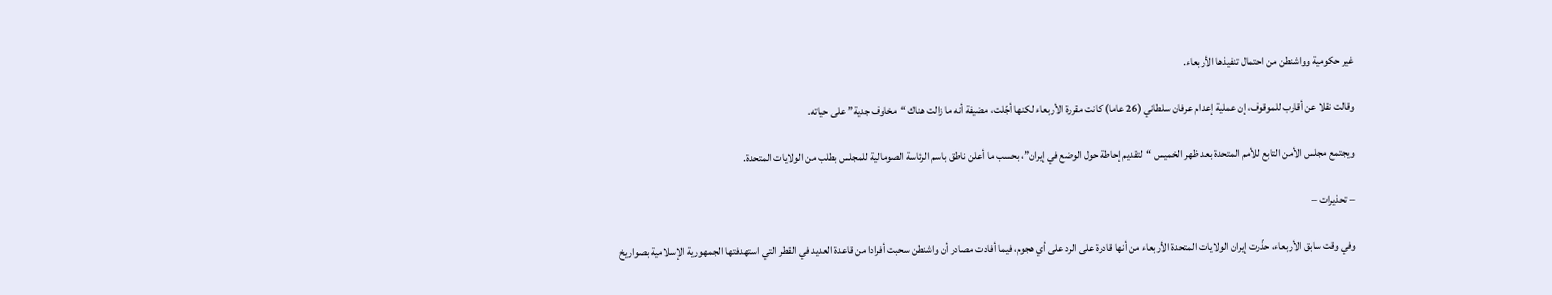غير حكومية وواشنطن من احتمال تنفيذها الأربعاء.

وقالت نقلا عن أقارب للموقوف، إن عملية إعدام عرفان سلطاني (26 عاما) كانت مقررة الأربعاء لكنها أجّلت، مضيفة أنه ما زالت هناك “مخاوف جدية” على حياته.

ويجتمع مجلس الأمن التابع للأمم المتحدة بعد ظهر الخميس “لتقديم إحاطة حول الوضع في إيران”، بحسب ما أعلن ناطق باسم الرئاسة الصومالية للمجلس بطلب من الولايات المتحدة.

– تحذيرات –

وفي وقت سابق الأربعاء، حذّرت إيران الولايات المتحدة الأربعاء من أنها قادرة على الرد على أي هجوم، فيما أفادت مصادر أن واشنطن سحبت أفرادا من قاعدة العديد في القطر التي استهدفتها الجمهورية الإسلامية بصواريخ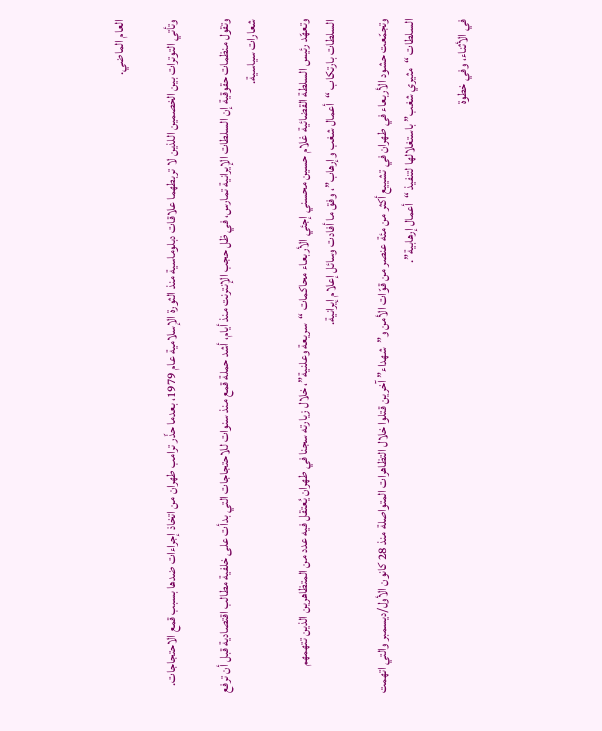العام الماضي.

وتأتي التوترات بين الخصمين اللذين لا تربطهما علاقات دبلوماسية منذ الثورة الإسلامية عام 1979، بعدما حذّر ترامب طهران من اتخاذ إجراءات ضدها بسبب قمع الاحتجاجات.

وتقول منظمات حقوقية إن السلطات الإيرانية تمارس، في ظل حجب الإنترنت منذ أيام، أشد حملة قمع منذ سنوات للاحتجاجات التي بدأت على خلفية مطالب اقتصادية قبل أن ترفع شعارات سياسية.

وتعهّد رئيس السلطة القضائية غلام حسين محسني إجئي الأربعاء محاكمات “سريعة وعلنية”، خلال زيارته سجنا في طهران يُعتقل فيه عدد من المتظاهرين الذين تتهمهم السلطات بارتكاب “أعمال شغب وإرهاب”، وفق ما أفادت وسائل إعلام إيرانية.

وتجمّعت حشود الأربعاء في طهران في تشييع أكثر من مئة عنصر من قوّات الأمن و”شهداء” آخرين قتلوا خلال التظاهرات المتواصلة منذ 28 كانون الأول/ديسمبر والتي اتهمت السلطات “مثيري شغب” باستغلالها لتنفيذ “أعمال إرهابية”.

في الأثناء، وفي خطوة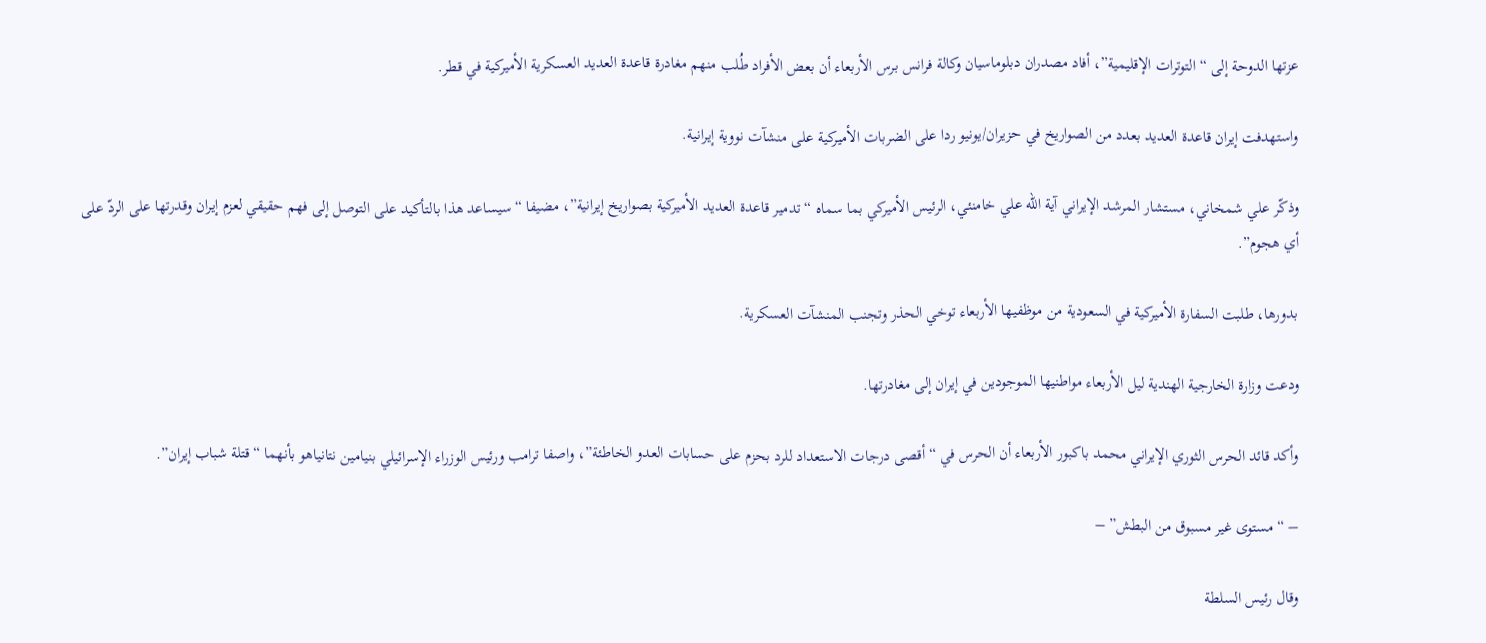عزتها الدوحة إلى “التوترات الإقليمية”، أفاد مصدران دبلوماسيان وكالة فرانس برس الأربعاء أن بعض الأفراد طُلب منهم مغادرة قاعدة العديد العسكرية الأميركية في قطر.

واستهدفت إيران قاعدة العديد بعدد من الصواريخ في حزيران/يونيو ردا على الضربات الأميركية على منشآت نووية إيرانية.

وذكّر علي شمخاني، مستشار المرشد الإيراني آية الله علي خامنئي، الرئيس الأميركي بما سماه “تدمير قاعدة العديد الأميركية بصواريخ إيرانية”، مضيفا “سيساعد هذا بالتأكيد على التوصل إلى فهم حقيقي لعزم إيران وقدرتها على الردّ على أي هجوم”.

بدورها، طلبت السفارة الأميركية في السعودية من موظفيها الأربعاء توخي الحذر وتجنب المنشآت العسكرية.

ودعت وزارة الخارجية الهندية ليل الأربعاء مواطنيها الموجودين في إيران إلى مغادرتها.

وأكد قائد الحرس الثوري الإيراني محمد باكبور الأربعاء أن الحرس في “أقصى درجات الاستعداد للرد بحزم على حسابات العدو الخاطئة”، واصفا ترامب ورئيس الوزراء الإسرائيلي بنيامين نتانياهو بأنهما “قتلة شباب إيران”.

– “مستوى غير مسبوق من البطش” –

وقال رئيس السلطة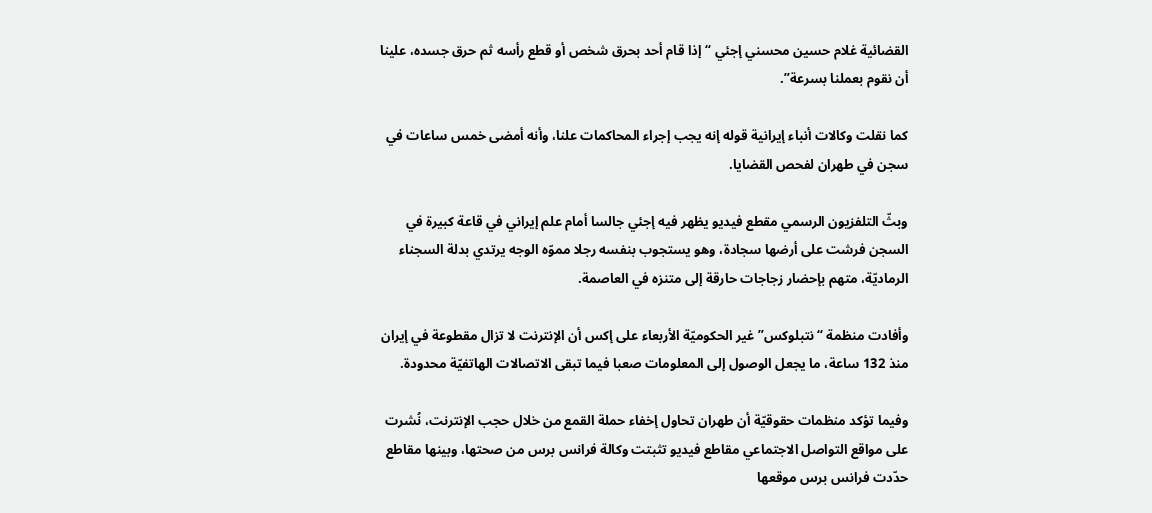القضائية غلام حسين محسني إجئي “إذا قام أحد بحرق شخص أو قطع رأسه ثم حرق جسده، علينا أن نقوم بعملنا بسرعة”.

كما نقلت وكالات أنباء إيرانية قوله إنه يجب إجراء المحاكمات علنا، وأنه أمضى خمس ساعات في سجن في طهران لفحص القضايا.

وبثّ التلفزيون الرسمي مقطع فيديو يظهر فيه إجئي جالسا أمام علم إيراني في قاعة كبيرة في السجن فرشت على أرضها سجادة، وهو يستجوب بنفسه رجلا مموّه الوجه يرتدي بدلة السجناء الرماديّة، متهم بإحضار زجاجات حارقة إلى متنزه في العاصمة.

وأفادت منظمة “نتبلوكس” غير الحكوميّة الأربعاء على إكس أن الإنترنت لا تزال مقطوعة في إيران منذ 132 ساعة، ما يجعل الوصول إلى المعلومات صعبا فيما تبقى الاتصالات الهاتفيّة محدودة.

وفيما تؤكد منظمات حقوقيّة أن طهران تحاول إخفاء حملة القمع من خلال حجب الإنترنت، نُشرت على مواقع التواصل الاجتماعي مقاطع فيديو تثبتت وكالة فرانس برس من صحتها، وبينها مقاطع حدّدت فرانس برس موقعها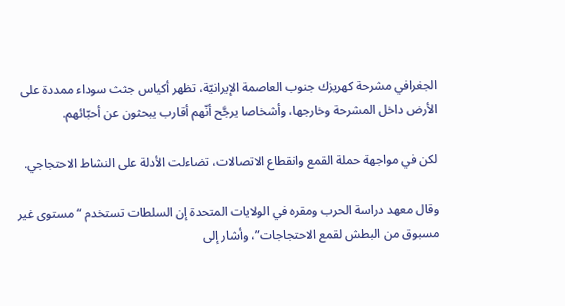الجغرافي مشرحة كهريزك جنوب العاصمة الإيرانيّة، تظهر أكياس جثث سوداء ممددة على الأرض داخل المشرحة وخارجها، وأشخاصا يرجَّح أنّهم أقارب يبحثون عن أحبّائهم.

لكن في مواجهة حملة القمع وانقطاع الاتصالات، تضاءلت الأدلة على النشاط الاحتجاجي.

وقال معهد دراسة الحرب ومقره في الولايات المتحدة إن السلطات تستخدم “مستوى غير مسبوق من البطش لقمع الاحتجاجات”، وأشار إلى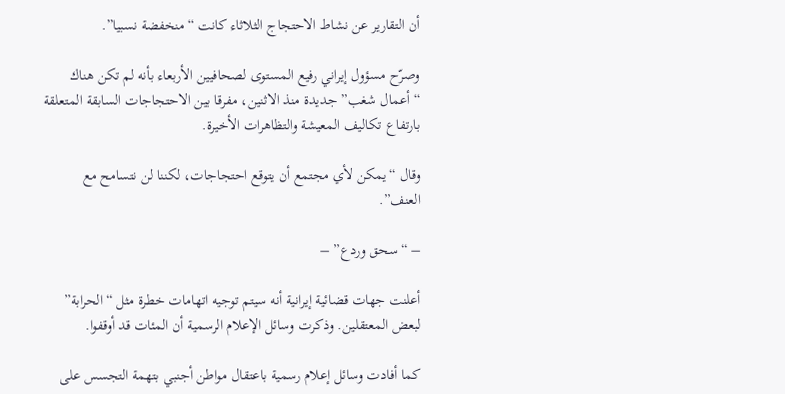أن التقارير عن نشاط الاحتجاج الثلاثاء كانت “منخفضة نسبيا”.

وصرّح مسؤول إيراني رفيع المستوى لصحافيين الأربعاء بأنه لم تكن هناك “أعمال شغب” جديدة منذ الاثنين، مفرقا بين الاحتجاجات السابقة المتعلقة بارتفاع تكاليف المعيشة والتظاهرات الأخيرة.

وقال “يمكن لأي مجتمع أن يتوقع احتجاجات، لكننا لن نتسامح مع العنف”.

– “سحق وردع” –

أعلنت جهات قضائية إيرانية أنه سيتم توجيه اتهامات خطرة مثل “الحرابة” لبعض المعتقلين. وذكرت وسائل الإعلام الرسمية أن المئات قد أوقفوا.

كما أفادت وسائل إعلام رسمية باعتقال مواطن أجنبي بتهمة التجسس على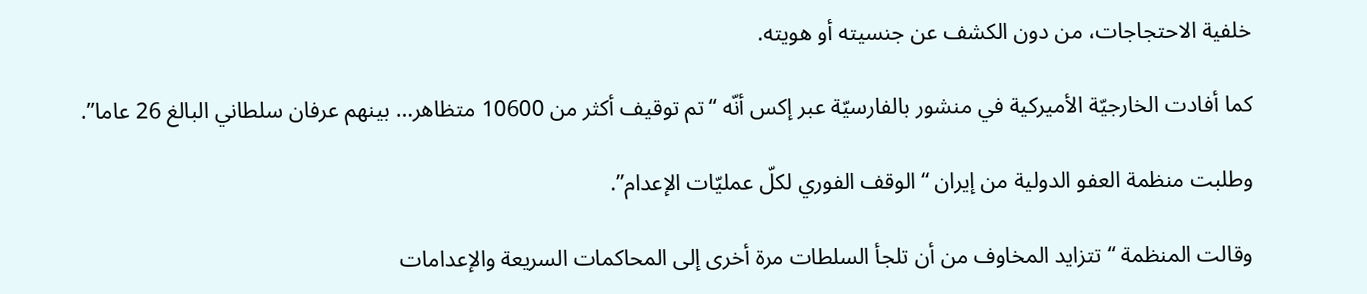خلفية الاحتجاجات، من دون الكشف عن جنسيته أو هويته.

كما أفادت الخارجيّة الأميركية في منشور بالفارسيّة عبر إكس أنّه “تم توقيف أكثر من 10600 متظاهر… بينهم عرفان سلطاني البالغ 26 عاما”.

وطلبت منظمة العفو الدولية من إيران “الوقف الفوري لكلّ عمليّات الإعدام”.

وقالت المنظمة “تتزايد المخاوف من أن تلجأ السلطات مرة أخرى إلى المحاكمات السريعة والإعدامات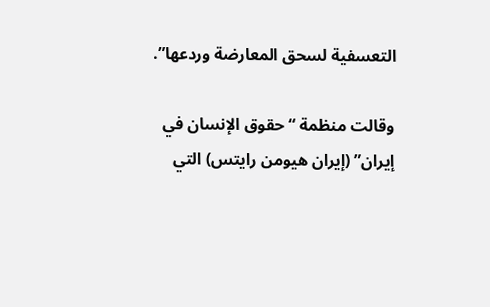التعسفية لسحق المعارضة وردعها”.

وقالت منظمة “حقوق الإنسان في إيران” (إيران هيومن رايتس) التي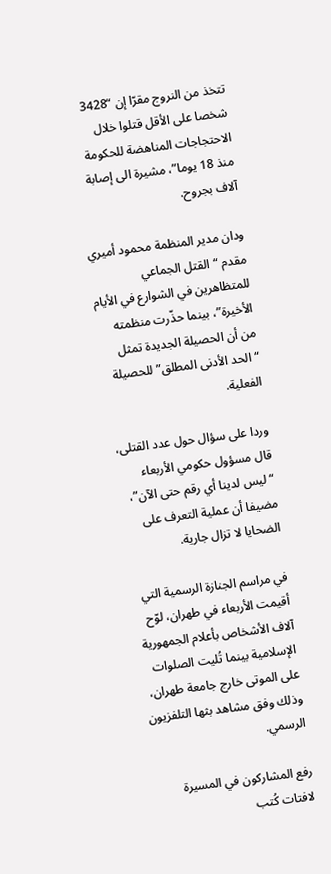تتخذ من النروج مقرّا إن “3428 شخصا على الأقل قتلوا خلال الاحتجاجات المناهضة للحكومة منذ 18 يوما”، مشيرة الى إصابة آلاف بجروح.

ودان مدير المنظمة محمود أميري مقدم “القتل الجماعي للمتظاهرين في الشوارع في الأيام الأخيرة”، بينما حذّرت منظمته من أن الحصيلة الجديدة تمثل “الحد الأدنى المطلق” للحصيلة الفعلية.

وردا على سؤال حول عدد القتلى، قال مسؤول حكومي الأربعاء “ليس لدينا أي رقم حتى الآن”، مضيفا أن عملية التعرف على الضحايا لا تزال جارية.

في مراسم الجنازة الرسمية التي أقيمت الأربعاء في طهران، لوّح آلاف الأشخاص بأعلام الجمهورية الإسلامية بينما تُليت الصلوات على الموتى خارج جامعة طهران، وذلك وفق مشاهد بثها التلفزيون الرسمي.

رفع المشاركون في المسيرة لافتات كُتب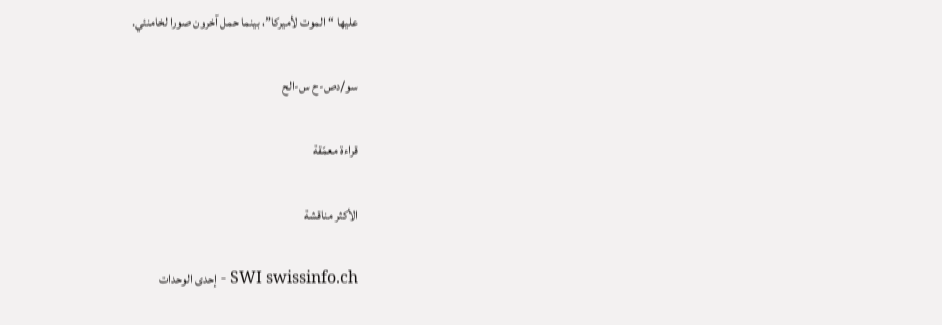عليها “الموت لأميركا”، بينما حمل آخرون صورا لخامنئي.

سو/دص-ح س-الح

قراءة معمّقة

الأكثر مناقشة

SWI swissinfo.ch - إحدى الوحدات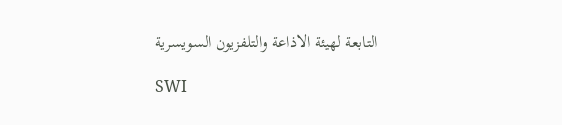التابعة لهيئة الاذاعة والتلفزيون السويسرية

SWI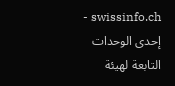swissinfo.ch - إحدى الوحدات التابعة لهيئة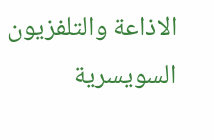الاذاعة والتلفزيون السويسرية